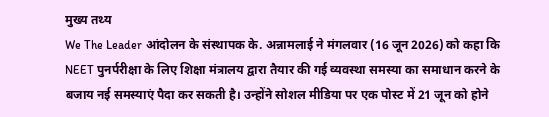मुख्य तथ्य
We The Leader आंदोलन के संस्थापक के. अन्नामलाई ने मंगलवार (16 जून 2026) को कहा कि NEET पुनर्परीक्षा के लिए शिक्षा मंत्रालय द्वारा तैयार की गई व्यवस्था समस्या का समाधान करने के बजाय नई समस्याएं पैदा कर सकती है। उन्होंने सोशल मीडिया पर एक पोस्ट में 21 जून को होने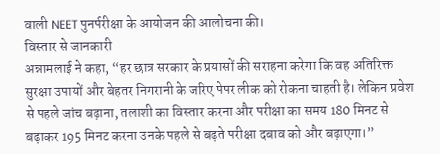वाली NEET पुनर्परीक्षा के आयोजन की आलोचना की।
विस्तार से जानकारी
अन्नामलाई ने कहा, “हर छात्र सरकार के प्रयासों की सराहना करेगा कि वह अतिरिक्त सुरक्षा उपायों और बेहतर निगरानी के जरिए पेपर लीक को रोकना चाहती है। लेकिन प्रवेश से पहले जांच बढ़ाना, तलाशी का विस्तार करना और परीक्षा का समय 180 मिनट से बढ़ाकर 195 मिनट करना उनके पहले से बढ़ते परीक्षा दबाव को और बढ़ाएगा।”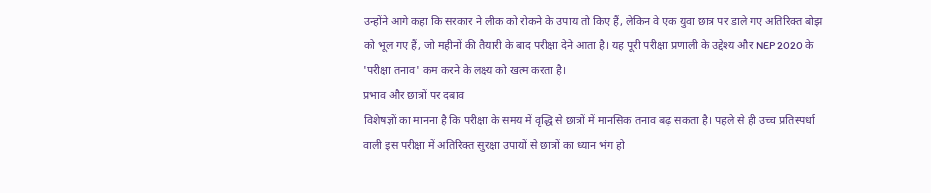उन्होंने आगे कहा कि सरकार ने लीक को रोकने के उपाय तो किए हैं, लेकिन वे एक युवा छात्र पर डाले गए अतिरिक्त बोझ को भूल गए हैं, जो महीनों की तैयारी के बाद परीक्षा देने आता है। यह पूरी परीक्षा प्रणाली के उद्देश्य और NEP 2020 के 'परीक्षा तनाव' कम करने के लक्ष्य को खत्म करता है।
प्रभाव और छात्रों पर दबाव
विशेषज्ञों का मानना है कि परीक्षा के समय में वृद्धि से छात्रों में मानसिक तनाव बढ़ सकता है। पहले से ही उच्च प्रतिस्पर्धा वाली इस परीक्षा में अतिरिक्त सुरक्षा उपायों से छात्रों का ध्यान भंग हो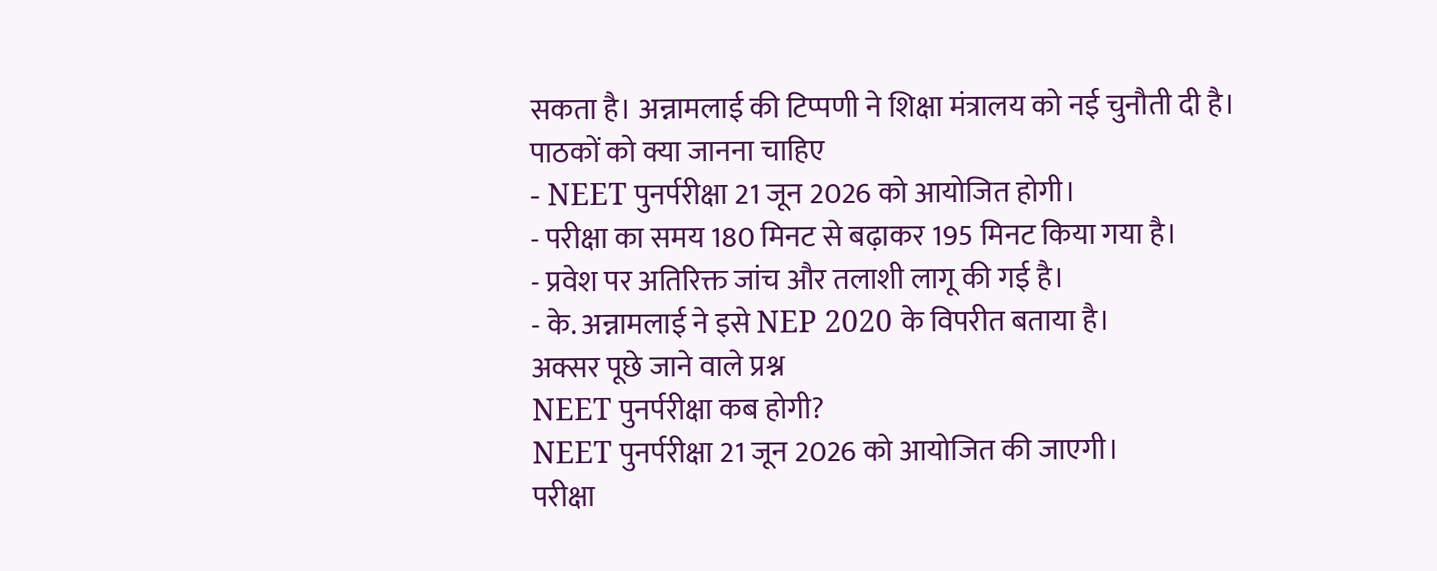सकता है। अन्नामलाई की टिप्पणी ने शिक्षा मंत्रालय को नई चुनौती दी है।
पाठकों को क्या जानना चाहिए
- NEET पुनर्परीक्षा 21 जून 2026 को आयोजित होगी।
- परीक्षा का समय 180 मिनट से बढ़ाकर 195 मिनट किया गया है।
- प्रवेश पर अतिरिक्त जांच और तलाशी लागू की गई है।
- के. अन्नामलाई ने इसे NEP 2020 के विपरीत बताया है।
अक्सर पूछे जाने वाले प्रश्न
NEET पुनर्परीक्षा कब होगी?
NEET पुनर्परीक्षा 21 जून 2026 को आयोजित की जाएगी।
परीक्षा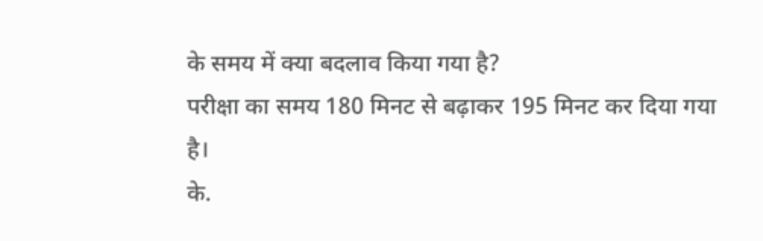के समय में क्या बदलाव किया गया है?
परीक्षा का समय 180 मिनट से बढ़ाकर 195 मिनट कर दिया गया है।
के.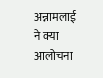अन्नामलाई ने क्या आलोचना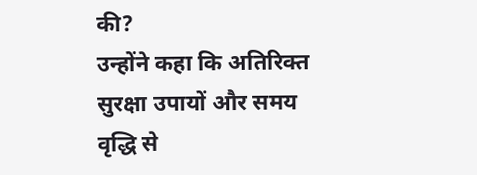की?
उन्होंने कहा कि अतिरिक्त सुरक्षा उपायों और समय वृद्धि से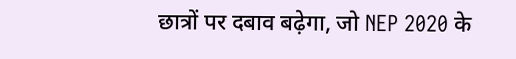छात्रों पर दबाव बढ़ेगा, जो NEP 2020 के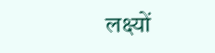लक्ष्यों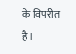के विपरीत है।